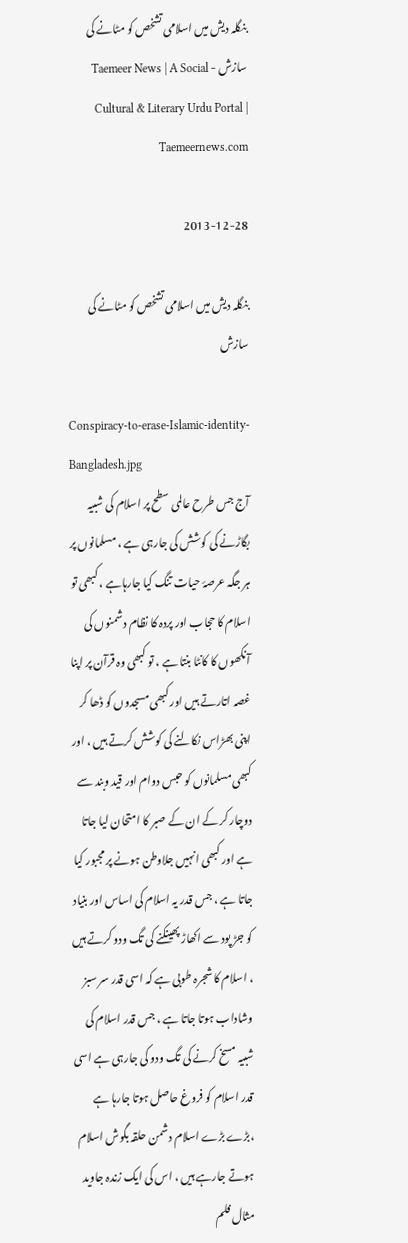بنگلہ دیش میں اسلامی تشخص کو مٹانے کی سازش - Taemeer News | A Social Cultural & Literary Urdu Portal | Taemeernews.com

2013-12-28

بنگلہ دیش میں اسلامی تشخص کو مٹانے کی سازش

Conspiracy-to-erase-Islamic-identity-Bangladesh.jpg
آج جس طرح عالمی سطح پر اسلام کی شبیہ بگاڑنے کی کوشش کی جارہی ہے ، مسلمانوں پر ہر جگہ عرصۂ حیات تنگ کیا جارہاہے ، کبھی تو اسلام کا حجاب اور پردہ کا نظام دشمنوں کی آنکھوں کا کانٹا بنتا ہے ، تو کبھی وہ قرآن پر اپنا غصہ اتارتے ہیں اور کبھی مسجدوں کو ڈھا کر اپنی بھڑاس نکالنے کی کوشش کرتے ہیں ، اور کبھی مسلمانوں کو حبس دوام اور قید وبند سے دوچار کر کے ان کے صبر کا امتحان لیا جاتا ہے اور کبھی انہیں جلاوطن ہونے پر مجبور کیا جاتا ہے ، جس قدر یہ اسلام کی اساس اور بنیاد کو جڑ پود سے اکھاڑ پھینکنے کی تگ ودو کرتے ہیں ، اسلام کا شجرہ طوبی ہے کہ اسی قدر سر سبز وشاداب ہوتا جاتا ہے ، جس قدر اسلام کی شبیہ مسخ کرنے کی تگ ودو کی جارہی ہے اسی قدر اسلام کو فروغ حاصل ہوتا جارہا ہے ،بڑے بڑے اسلام دشمن حلقہ بگوش اسلام ہوتے جارہے ہیں ، اس کی ایک زندہ جاوید مثال فلم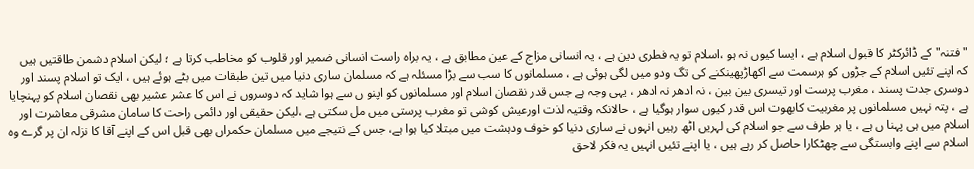"فتنہ" کے ڈائرکٹر کا قبول اسلام ہے ، ایسا کیوں نہ ہو ،اسلام تو یہ فطری دین ہے ، یہ انسانی مزاج کے عین مطابق ہے ، یہ براہ راست انسانی ضمیر اور قلوب کو مخاطب کرتا ہے ؛ لیکن اسلام دشمن طاقتیں ہیں کہ اپنے تئیں اسلام کے جڑوں کو ہرسمت سے اکھاڑپھینکنے کی تگ ودو میں لگی ہوئی ہے ، مسلمانوں کا سب سے بڑا مسئلہ ہے کہ مسلمان ساری دنیا میں تین طبقات میں بٹے ہوئے ہیں ، ایک تو اسلام پسند اور دوسری جدت پسند ، مغرب پرست اور تیسری بین بین ، نہ ادھر نہ ادھر ، یہی وجہ ہے جس قدر نقصان اسلام اور مسلمانوں کو اپنو ں سے ہوا شاید کہ دوسروں نے اس کا عشر عشیر بھی نقصان اسلام کو پہنچایا ہے ، پتہ نہیں مسلمانوں پر مغربیت کابھوت اس قدر کیوں سوار ہوگیا ہے ، حالانکہ وقتیہ لذت اورعیش کوشی تو مغرب پرستی میں مل سکتی ہے ،لیکن حقیقی اور دائمی راحت کا سامان مشرقی معاشرت اور اسلام میں ہی پہنا ں ہے ، یا ہر طرف سے جو اسلام کی لہریں اٹھ رہیں انہوں نے ساری دنیا کو خوف ودہشت میں مبتلا کیا ہوا ہے، جس کے نتیجے میں مسلمان حکمراں بھی قبل اس کے اپنے آقا کا نزلہ ان پر گرے وہ اسلام سے اپنے وابستگی سے چھٹکارا حاصل کر رہے ہیں ، یا اپنے تئیں انہیں یہ فکر لاحق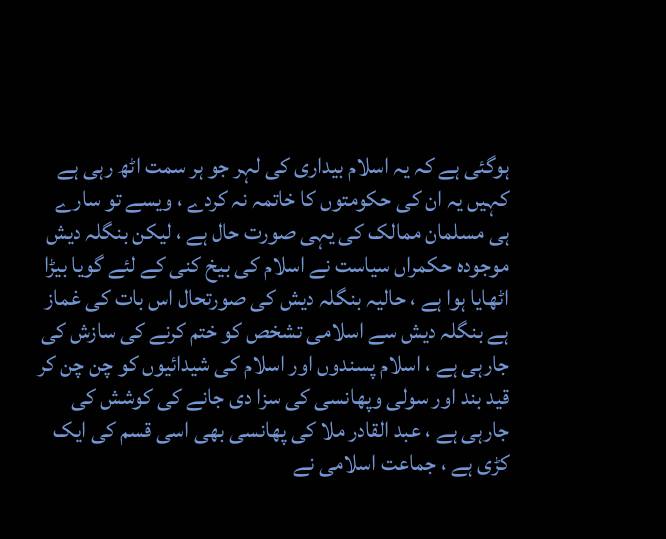ہوگئی ہے کہ یہ اسلام بیداری کی لہر جو ہر سمت اٹھ رہی ہے کہیں یہ ان کی حکومتوں کا خاتمہ نہ کردے ، ویسے تو سارے ہی مسلمان ممالک کی یہی صورت حال ہے ، لیکن بنگلہ دیش موجودہ حکمراں سیاست نے اسلام کی بیخ کنی کے لئے گویا بیڑا اٹھایا ہوا ہے ، حالیہ بنگلہ دیش کی صورتحال اس بات کی غماز ہے بنگلہ دیش سے اسلامی تشخص کو ختم کرنے کی سازش کی جارہی ہے ، اسلام پسندوں اور اسلام کی شیدائیوں کو چن چن کر قید بند اور سولی وپھانسی کی سزا دی جانے کی کوشش کی جارہی ہے ، عبد القادر ملا کی پھانسی بھی اسی قسم کی ایک کڑی ہے ، جماعت اسلامی نے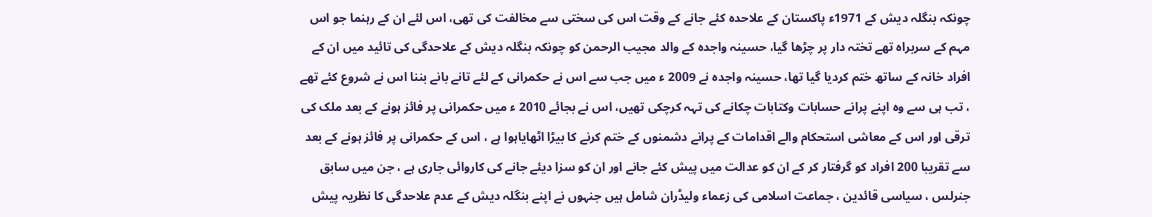چونکہ بنگلہ دیش کے 1971ء پاکستان کے علاحدہ کئے جانے کے وقت اس کی سختی سے مخالفت کی تھی، اس لئے ان کے رہنما جو اس مہم کے سربراہ تھے تختہ دار پر چڑھا گیا، حسینہ واجدہ کے والد مجیب الرحمن کو چونکہ بنگلہ دیش کے علاحدگی کی تائید میں ان کے افراد خانہ کے ساتھ ختم کردیا گیا تھا، حسینہ واجدہ نے 2009 ء میں جب سے اس نے حکمرانی کے لئے تانے بانے بننا اس نے شروع کئے تھے ، تب ہی سے وہ اپنے پرانے حسابات وکتابات چکانے کی تہہ کرچکی تھیں، اس نے بجائے 2010 ء میں حکمرانی پر فائز ہونے کے بعد ملک کی ترقی اور اس کے معاشی استحکام والے اقدامات کے پرانے دشمنوں کے ختم کرنے کا بیڑا اٹھایاہوا ہے ، اس کے حکمرانی پر فائز ہونے کے بعد سے تقریبا 200 افراد کو گرفتار کر کے ان کو عدالت میں پیش کئے جانے اور ان کو سزا دیئے جانے کی کاروائی جاری ہے ، جن میں سابق جنرلس ، سیاسی قائدین ، جماعت اسلامی کی زعماء ولیڈران شامل ہیں جنہوں نے اپنے بنگلہ دیش کے عدم علاحدگی کا نظریہ پیش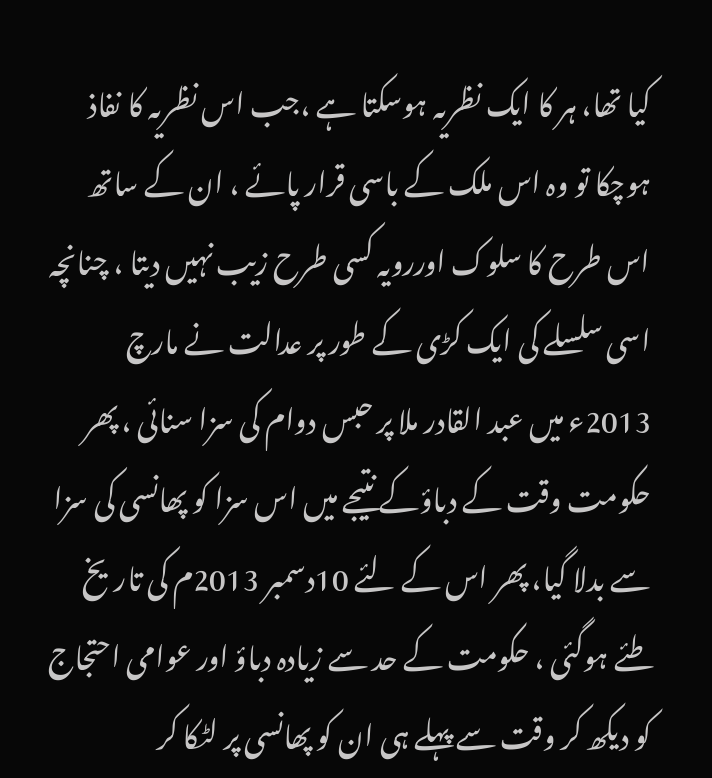کیا تھا، ہر کا ایک نظریہ ہوسکتا ہے ،جب اس نظریہ کا نفاذ ہوچکا تو وہ اس ملک کے باسی قرار پائے ، ان کے ساتھ اس طرح کا سلوک اوررویہ کسی طرح زیب نہیں دیتا ، چنانچہ اسی سلسلے کی ایک کڑی کے طور پر عدالت نے مارچ 2013ء میں عبد القادر ملا پر حبس دوام کی سزا سنائی ، پھر حکومت وقت کے دباؤکے نتیجے میں اس سزا کو پھانسی کی سزا سے بدلا گیا، پھر اس کے لئے 10دسمبر 2013م کی تاریخ طئے ہوگئی ، حکومت کے حد سے زیادہ دباؤ اور عوامی احتجاج کو دیکھ کر وقت سے پہلے ہی ان کو پھانسی پر لٹکا کر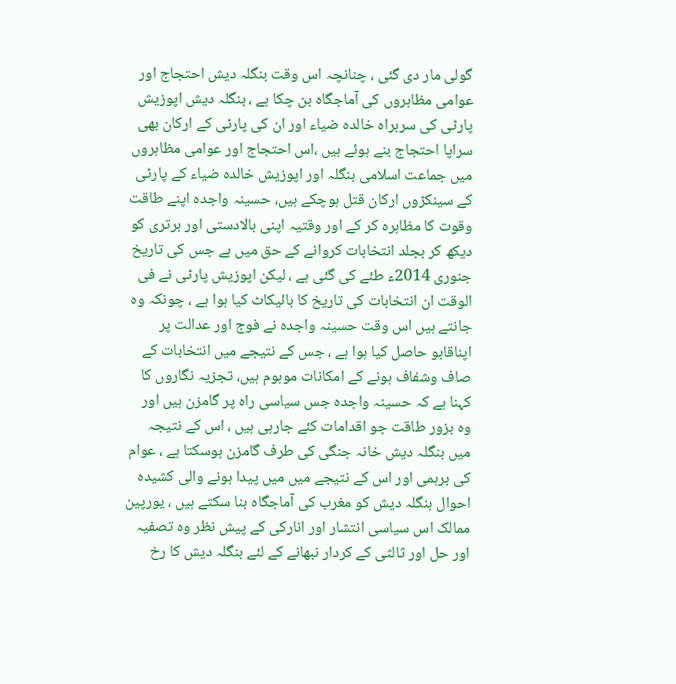گولی مار دی گئی ، چنانچہ اس وقت بنگلہ دیش احتجاج اور عوامی مظاہروں کی آماجگاہ بن چکا ہے ، بنگلہ دیش اپوزیش پارٹی کی سربراہ خالدہ ضیاء اور ان کی پارٹی کے ارکان بھی سراپا احتجاج بنے ہوئے ہیں ،اس احتجاج اور عوامی مظاہروں میں جماعت اسلامی بنگلہ اور اپوزیش خالدہ ضیاء کے پارٹی کے سینکڑوں ارکان قتل ہوچکے ہیں، حسینہ واجدہ اپنے طاقت وقوت کا مظاہرہ کر کے اور وقتیہ اپنی بالادستی اور برتری کو دیکھ کر بجلد انتخابات کروانے کے حق میں ہے جس کی تاریخ جنوری 2014ء طئے کی گئی ہے ، لیکن اپوزیش پارٹی نے فی الوقت ان انتخابات کی تاریخ کا بائیکاٹ کیا ہوا ہے ، چونکہ وہ جانتے ہیں اس وقت حسینہ واجدہ نے فوج اور عدالت پر اپناقابو حاصل کیا ہوا ہے ، جس کے نتیجے میں انتخابات کے صاف وشفاف ہونے کے امکانات موہوم ہیں، تجزیہ نگاروں کا کہنا ہے کہ حسینہ واجدہ جس سیاسی راہ پر گامزن ہیں اور وہ بزور طاقت جو اقدامات کئے جارہی ہیں ، اس کے نتیجہ میں بنگلہ دیش خانہ جنگی کی طرف گامزن ہوسکتا ہے ، عوام کی برہمی اور اس کے نتیجے میں میں پیدا ہونے والی کشیدہ احوال بنگلہ دیش کو مغرب کی آماجگاہ بنا سکتے ہیں ، یورپین ممالک اس سیاسی انتشار اور انارکی کے پیش نظر وہ تصفیہ اور حل اور ثالثی کے کردار نبھانے کے لئے بنگلہ دیش کا رخ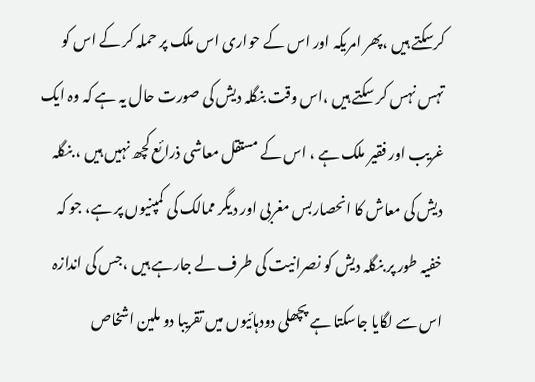کرسکتے ہیں ،پھر امریکہ اور اس کے حواری اس ملک پر حملہ کر کے اس کو تہس نہس کر سکتے ہیں ،اس وقت بنگلہ دیش کی صورت حال یہ ہے کہ وہ ایک غریب اور فقیر ملک ہے ، اس کے مستقل معاشی ذرائع کچھ نہیں ہیں ، بنگلہ دیش کی معاش کا انحصاربس مغربی اور دیگر ممالک کی کمپنیوں پر ہے، جو کہ خفیہ طور پر بنگلہ دیش کو نصرانیت کی طرف لے جارہے ہیں ،جس کی اندازہ اس سے لگایا جاسکتا ہے پچھلی دودہائیوں میں تقریبا دو ملین اشخاص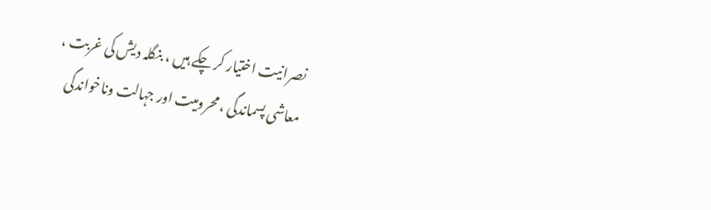نصرانیت اختیار کر چکے ہیں ، بنگلہ دیش کی غربت ، معاشی پسماندگی ،محرومیت اور جہالت وناخواندگی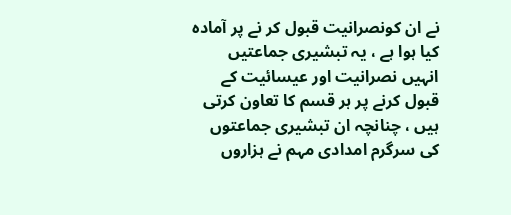نے ان کونصرانیت قبول کر نے پر آمادہ کیا ہوا ہے ، یہ تبشیری جماعتیں انہیں نصرانیت اور عیسائیت کے قبول کرنے پر ہر قسم کا تعاون کرتی ہیں ، چنانچہ ان تبشیری جماعتوں کی سرگرم امدادی مہم نے ہزاروں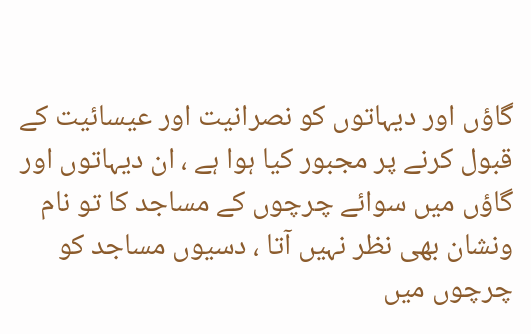گاؤں اور دیہاتوں کو نصرانیت اور عیسائیت کے قبول کرنے پر مجبور کیا ہوا ہے ، ان دیہاتوں اور گاؤں میں سوائے چرچوں کے مساجد کا تو نام ونشان بھی نظر نہیں آتا ، دسیوں مساجد کو چرچوں میں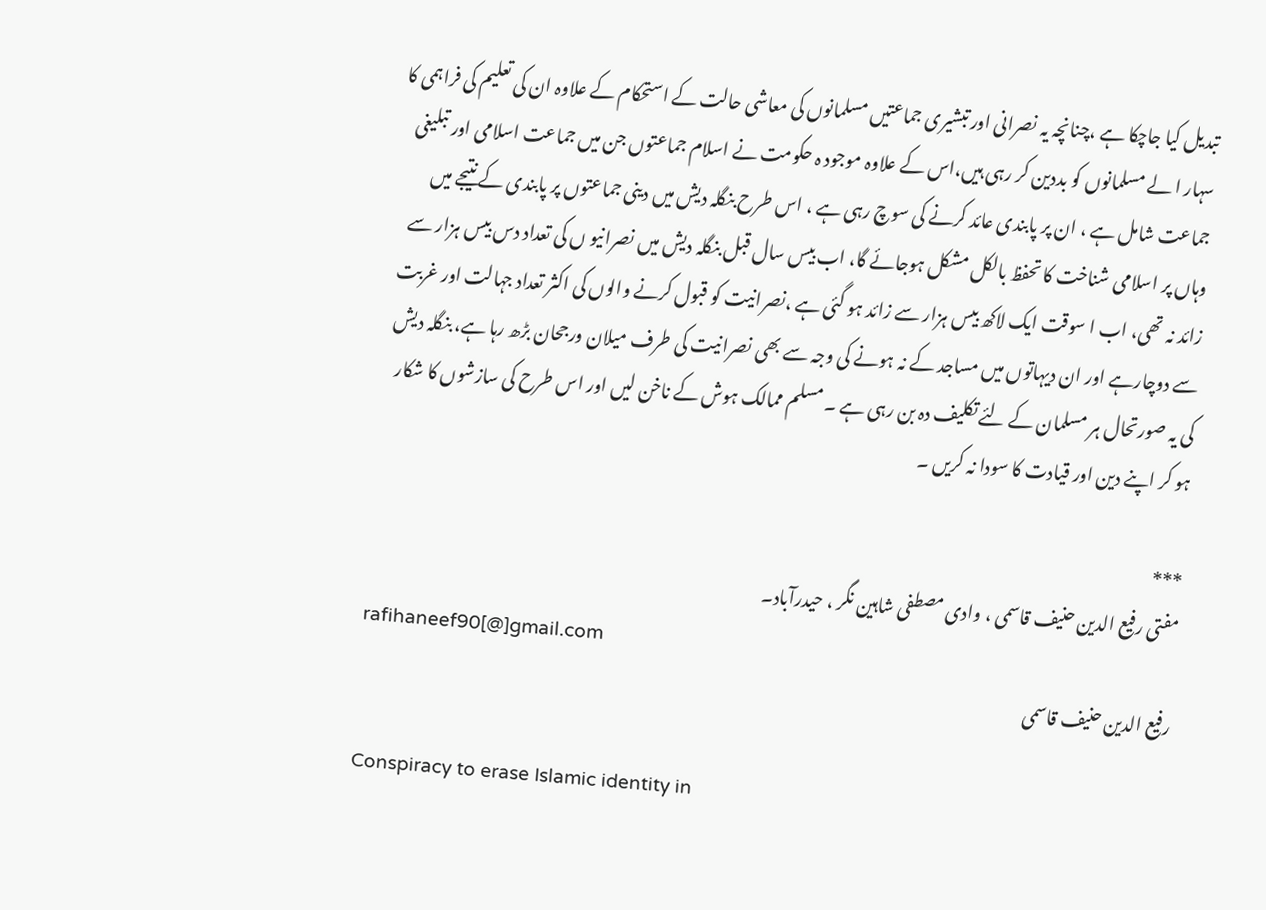تبدیل کیا جاچکا ہے ،چنانچہ یہ نصرانی اور تبشیری جماعتیں مسلمانوں کی معاشی حالت کے استحکام کے علاوہ ان کی تعلیم کی فراہمی کا سہار ا لے مسلمانوں کو بددین کر رہی ہیں،اس کے علاوہ موجود ہ حکومت نے اسلام جماعتوں جن میں جماعت اسلامی اور تبلیغی جماعت شامل ہے ، ان پر پابندی عائد کرنے کی سوچ رہی ہے ، اس طرح بنگلہ دیش میں دینی جماعتوں پر پابندی کے نتیجے میں وہاں پر اسلامی شناخت کا تحفظ بالکل مشکل ہوجائے گا، اب بیس سال قبل بنگلہ دیش میں نصرانیو ں کی تعداد دس بیس ہزار سے زائد نہ تھی، اب ا سوقت ایک لاکھ بیس ہزار سے زائد ہو گئی ہے ،نصرانیت کو قبول کرنے والوں کی اکثر تعداد جہالت اور غربت سے دوچارہے اور ان دیہاتوں میں مساجد کے نہ ہونے کی وجہ سے بھی نصرانیت کی طرف میلان ورجحان بڑھ رہا ہے، بنگلہ دیش کی یہ صورتحال ہر مسلمان کے لئے تکلیف دہ بن رہی ہے ۔مسلم ممالک ہوش کے ناخن لیں اور اس طرح کی سازشوں کا شکار ہو کر اپنے دین اور قیادت کا سودا نہ کریں ۔

***
مفتی رفیع الدین حنیف قاسمی ، وادی مصطفی شاہین نگر ، حیدرآباد۔
rafihaneef90[@]gmail.com
رفیع الدین حنیف قاسمی

Conspiracy to erase Islamic identity in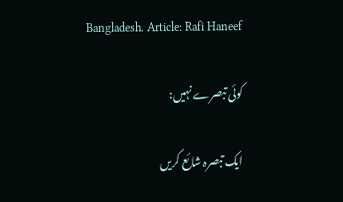Bangladesh. Article: Rafi Haneef

کوئی تبصرے نہیں:

ایک تبصرہ شائع کریں